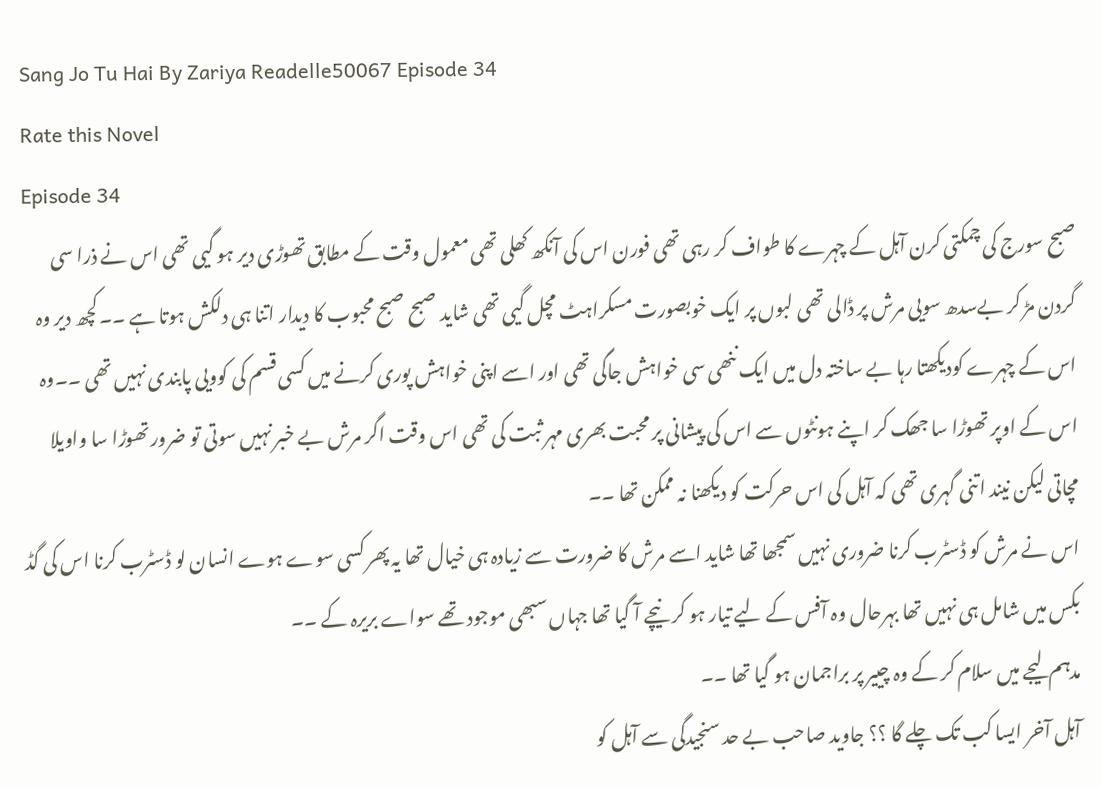Sang Jo Tu Hai By Zariya Readelle50067 Episode 34
Rate this Novel
Episode 34
صبح سورج کی چمکتی کرن آہل کے چہرے کا طواف کر رہی تھی فورن اس کی آنکھ کھلی تھی معمول وقت کے مطابق تھوڑی دیر ہو گیی تھی اس نے ذرا سی گردن مڑ کر بےسدھ سویی مرش پر ڈالی تھی لبوں پر ایک خوبصورت مسکراہٹ مچل گیی تھی شاید صبح صبح محبوب کا دیدار اتنا ہی دلکش ہوتا ہے ۔۔کچھ دیر وہ اس کے چہرے کودیکھتا رہا بے ساختہ دل میں ایک ننھی سی خواہش جاگی تھی اور اسے اپنی خواہش پوری کرنے میں کسی قسم کی کوویی پابندی نہیں تھی ۔۔وہ اس کے اوپر تھوڑا سا جھک کر اپنے ہونٹوں سے اس کی پیشانی پر محبت بھری مہر ثبت کی تھی اس وقت اگر مرش بے خبر نہیں سوتی تو ضرور تھوڑا سا واویلا مچاتی لیکن نیند اتنی گہری تھی کہ آہل کی اس حرکت کو دیکھنا نہ ممکن تھا ۔۔
اس نے مرش کو ڈسٹرب کرنا ضروری نہیں سمجھا تھا شاید اسے مرش کا ضرورت سے زیادہ ہی خیال تھا یہ پھر کسی سوے ہوے انسان لو ڈسٹرب کرنا اس کی گڈ بکس میں شامل ہی نہیں تھا بہرحال وہ آفس کے لیے تیار ہو کر نیچے آ گیا تھا جہاں سبھی موجود تھے سواے بریرہ کے ۔۔
مدہم لیجے میں سلام کر کے وہ چییر پر براجمان ہو گیا تھا ۔۔
آہل آخر ایسا کب تک چلے گا ؟؟ جاوید صاحب بے حد سنجیدگی سے آہل کو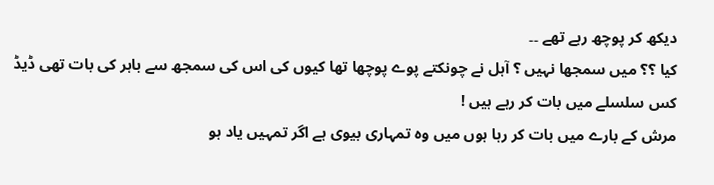دیکھ کر پوچھ رہے تھے ۔۔
کیا ؟؟ میں سمجھا نہیں ؟ آہل نے چونکتے پوے پوچھا تھا کیوں کی اس کی سمجھ سے باہر کی بات تھی ڈیڈ کس سلسلے میں بات کر رہے ہیں !
مرش کے بارے میں بات کر رہا ہوں میں وہ تمہاری بیوی ہے اگر تمہیں یاد ہو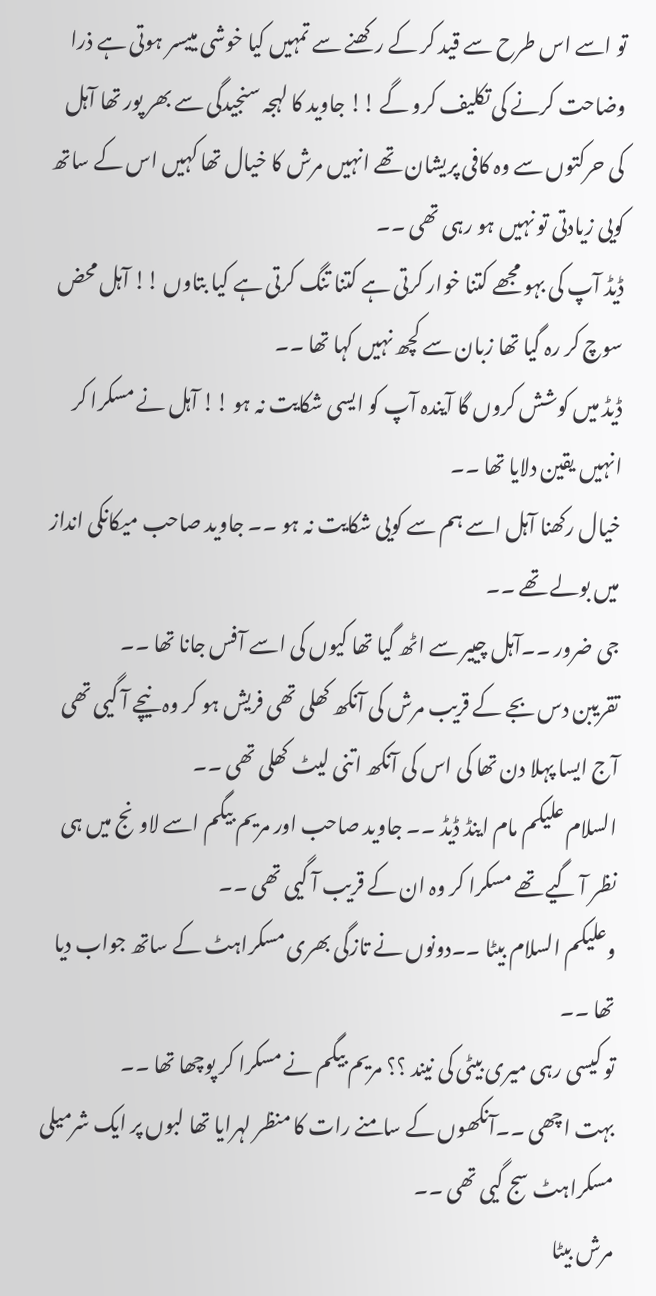تو اسے اس طرح سے قید کر کے رکھنے سے تمہیں کیا خوشی مییسر ہوتی ہے ذرا وضاحت کرنے کی تکلیف کرو گے !! جاوید کا لہجہ سنجیدگی سے بھر پور تھا آہل کی حرکتوں سے وہ کافی پریشان تھے انہیں مرش کا خیال تھا کہیں اس کے ساتھ کویی زیادتی تو نہیں ہو رہی تھی ۔۔
ڈیڈ آپ کی بہو مجھے کتنا خوار کرتی ہے کتنا تنگ کرتی ہے کیا بتاوں !! آہل محض سوچ کر رہ گیا تھا زبان سے کچھ نہیں کہا تھا ۔۔
ڈیڈ میں کوشش کروں گا آیندہ آپ کو ایسی شکایت نہ ہو !! آہل نے مسکرا کر انہیں یقین دلایا تھا ۔۔
خیال رکھنا آہل اسے ہم سے کویی شکایت نہ ہو ۔۔ جاوید صاحب میکانکی انداز میں بولے تھے ۔۔
جی ضرور ۔۔آہل چییر سے اٹھ گیا تھا کیوں کی اسے آفس جانا تھا ۔۔
تقریبن دس بجے کے قریب مرش کی آنکھ کھلی تھی فریش ہو کر وہ نیچے آ گیی تھی آج ایسا پہلا دن تھا کی اس کی آنکھ اتنی لیٹ کھلی تھی ۔۔
السلام علیکم مام اینڈ ڈیڈ ۔۔ جاوید صاحب اور مریم بیگم اسے لاونج میں ہی نظر آ گیے تھے مسکرا کر وہ ان کے قریب آ گیی تھی ۔۔
وعلیکم السلام بیٹا ۔۔دونوں نے تازگی بھری مسکراہٹ کے ساتھ جواب دیا تھا ۔۔
تو کیسی رہی میری بیٹی کی نیند ؟؟ مریم بیگم نے مسکرا کر پوچھا تھا ۔۔
بہت اچھی ۔۔آنکھوں کے سامنے رات کا منظر لہرایا تھا لبوں پر ایک شرمیلی مسکراہٹ سج گیی تھی ۔۔
مرش بیٹا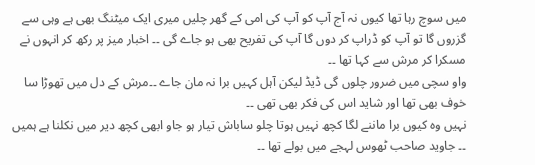میں سوچ رہا تھا کیوں نہ آج آپ کو آپ کی امی کے گھر چلیں میری ایک میٹنگ بھی ہے وہی سے گزروں گا تو آپ کو ڈراپ کر دوں گا آپ کی تفریح بھی ہو جاے گی ۔۔ اخبار میز پر رکھ کر انہوں نے مسکرا کر مرش سے کہا تھا ۔۔
واو سچی میں ضرور چلوں گی ڈیڈ لیکن آہل کہیں برا نہ مان جاے ۔۔مرش کے دل میں تھوڑا سا خوف بھی تھا اور شاید اس کی فکر بھی تھی ۔۔
نہیں وہ کیوں برا ماننے لگا کچھ نہیں ہوتا چلو ساباش تیار ہو جاو ابھی کچھ دیر میں نکلنا ہے ہمیں ۔۔ جاوید صاحب ٹھوس لہجے میں بولے تھا ۔۔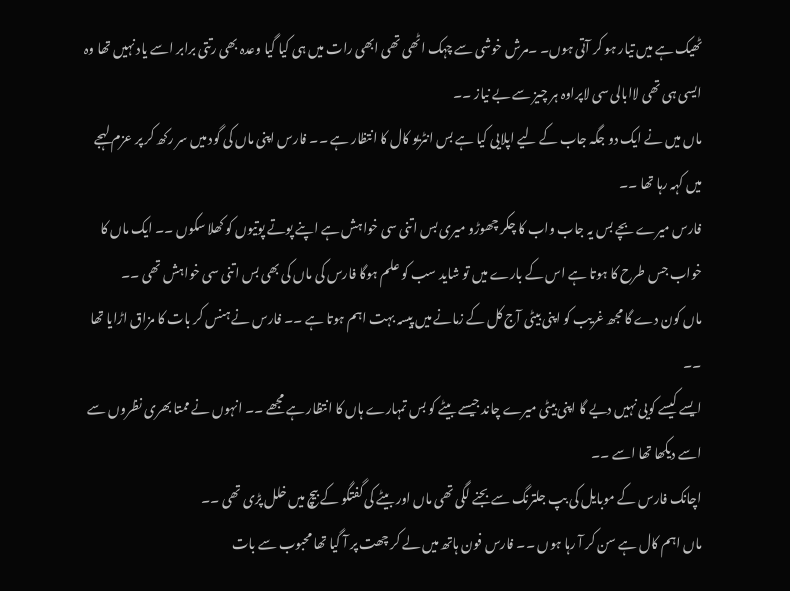ٹھیک ہے میں تیار ہو کر آتی ہوں۔ ۔مرش خوشی سے چہک اٹھی تھی ابھی رات میں ہی کیا گیا وعدہ بھی رتتی برابر اسے یاد نہیں تھا وہ ایسی ہی تھی لاابالی سی لاپراوہ ہر چیز سے بے نیاز ۔۔
ماں میں نے ایک دو جگہ جاب کے لیے اپلایی کیا ہے بس انٹریو کال کا انتظار ہے ۔۔ فارس اپنی ماں کی گود میں سر رکھ کر پر عزم لہجے میں کہہ رہا تھا ۔۔
فارس میرے بچے بس یہ جاب واب کا چکر چھوڑو میری بس اتنی سی خواہش ہے اپنے پوتے پوتیوں کو کھلا سکوں ۔۔ ایک ماں کا خواب جس طرح کا ہوتا ہے اس کے بارے میں تو شاید سب کو علم ہوگا فارس کی ماں کی بھی بس اتنی سی خواہش تھی ۔۔
ماں کون دے گا مجھ غریب کو اپنی بیٹی آج کل کے زمانے میں پیسہ بہت اہم ہوتا ہے ۔۔ فارس نے ہنس کر بات کا مزاق اڑایا تھا ۔۔
ایسے کیسے کویی نہیں دیے گا اپنی بیٹی میرے چاند جیسے بیٹے کو بس تمہارے ہاں کا انتظار ہے مجھے ۔۔ انہوں نے ممتا بھری نظروں سے اسے دیکھا تھا اسے ۔۔
اچانک فارس کے موبایل کی بپ جلترنگ سے بجنے لگی تھی ماں اور بیٹے کی گفتگو کے بیچ میں خلل پڑی تھی ۔۔
ماں اہم کال ہے سن کر آ رہا ہوں ۔۔ فارس فون ہاتھ میں لے کر چھت پر آ گیا تھا محبوب سے بات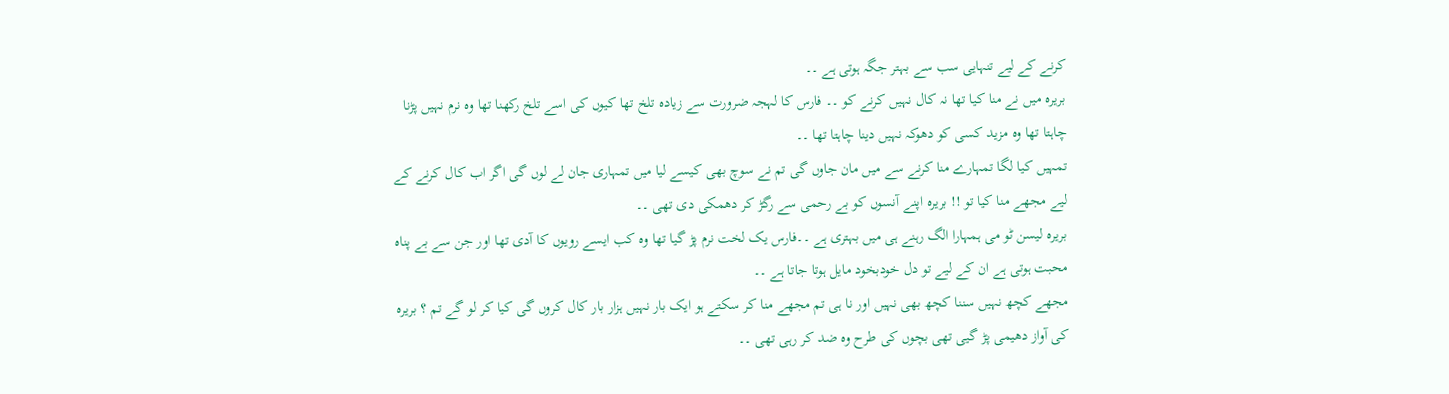کرنے کے لیے تنہایی سب سے بہتر جگہ ہوتی ہے ۔۔
بریرہ میں نے منا کیا تھا نہ کال نہیں کرنے کو ۔۔ فارس کا لہجہ ضرورت سے زیادہ تلخ تھا کیوں کی اسے تلخ رکھنا تھا وہ نرم نہیں پڑنا چاہتا تھا وہ مزید کسی کو دھوکہ نہیں دینا چاہتا تھا ۔۔
تمہیں کیا لگا تمہارے منا کرنے سے میں مان جاوں گی تم نے سوچ بھی کیسے لیا میں تمہاری جان لے لوں گی اگر اب کال کرنے کے لیے مجھے منا کیا تو !! بریرہ اپنے آنسوں کو بے رحمی سے رگڑ کر دھمکی دی تھی ۔۔
بریرہ لیسن ٹو می ہمہارا الگ رہنے ہی میں بہتری ہے ۔۔فارس یک لخت نرم پڑ گیا تھا وہ کب ایسے رویوں کا آدی تھا اور جن سے بے پناہ محبت ہوتی ہے ان کے لیے تو دل خودبخود مایل ہوتا جاتا ہے ۔۔
مجھے کچھ نہیں سننا کچھ بھی نہیں اور نا ہی تم مجھے منا کر سکتے ہو ایک بار نہیں ہزار بار کال کروں گی کیا کر لو گے تم ؟ بریرہ کی آواز دھیمی پڑ گیی تھی بچوں کی طرح وہ ضد کر رہی تھی ۔۔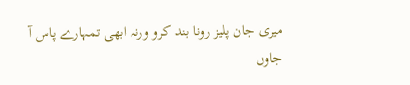میری جان پلیز رونا بند کرو ورنہ ابھی تمہارے پاس آ جاوں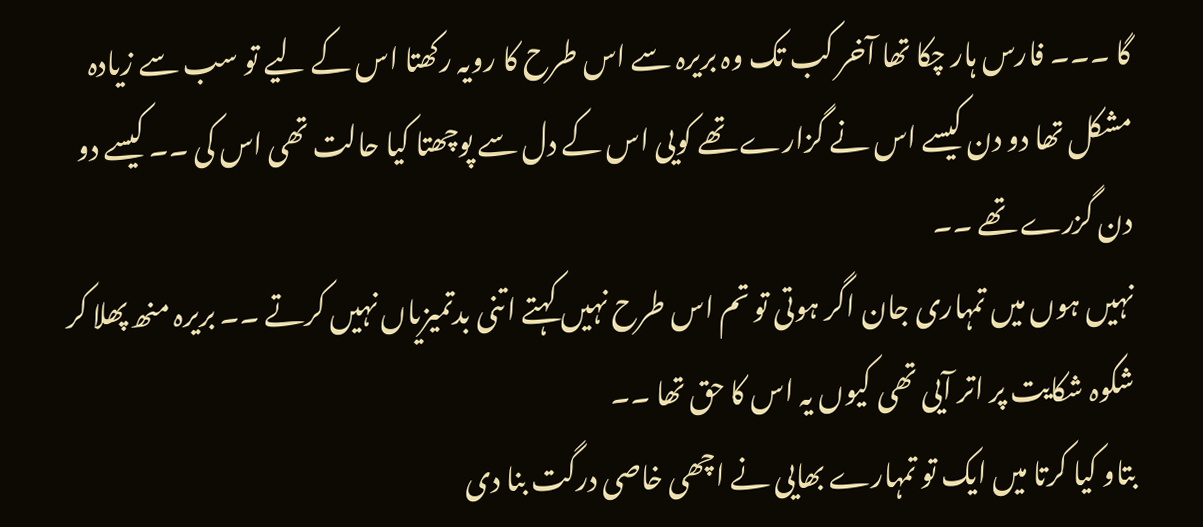گا ۔۔۔ فارس ہار چکا تھا آخر کب تک وہ بریرہ سے اس طرح کا رویہ رکھتا اس کے لیے تو سب سے زیادہ مشکل تھا دو دن کیسے اس نے گزارے تھے کویی اس کے دل سے پوچھتا کیا حالت تھی اس کی ۔۔ کیسے دو دن گزرے تھے ۔۔
نہیں ہوں میں تمہاری جان اگر ہوتی تو تم اس طرح نہیں کہتے اتنی بدتمیزیاں نہیں کرتے ۔۔ بریرہ منھ پھلا کر شکوہ شکایت پر اتر آیی تھی کیوں یہ اس کا حق تھا ۔۔
بتاو کیا کرتا میں ایک تو تمہارے بھایی نے اچھی خاصی درگت بنا دی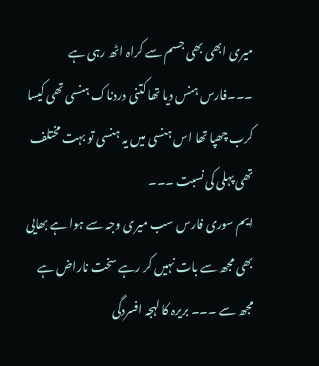میری ابھی بھی جسم سے کراہ اٹھ رہی ہے ۔۔۔فارس ہنس دیا تھا کتنی دردناک ہنسی تھی کیسا کرب چھپا تھا اس ہنسی میں یہ ہنسی تو بہت مختلف تھی پہلی کی نسبت ۔۔۔
ایم سوری فارس سب میری وجہ سے ہوا ہے بھایی بھی مجھ سے بات نہیں کر رہے سخت ناراض ہے مجھ سے ۔۔۔ بریرہ کا لہجہ افسردگی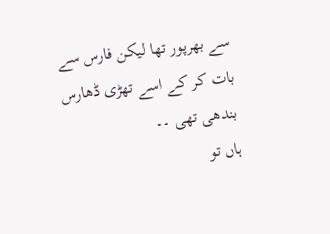سے بھرپور تھا لیکن فارس سے بات کر کے اسے تھڑی ڈھارس بندھی تھی ۔۔
ہاں تو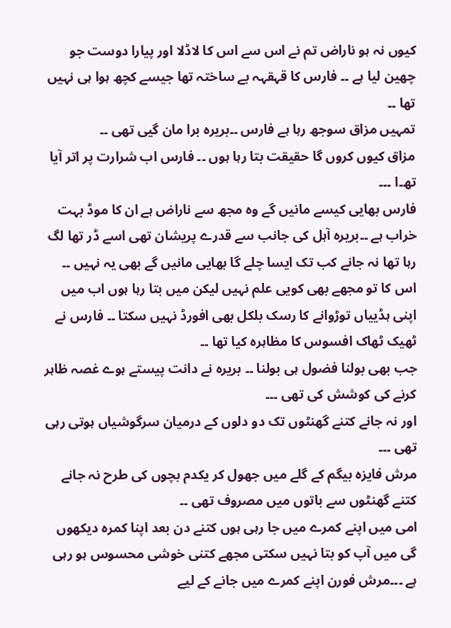کیوں نہ ہو ناراض تم نے اس سے اس کا لاڈلا اور پیارا دوست جو چھین لیا ہے ۔۔ فارس کا قہقہہ بے ساختہ تھا جیسے کچھ ہوا ہی نہیں تھا ۔۔
تمہیں مزاق سوجھ رہا ہے فارس ۔۔بریرہ برا مان گیی تھی ۔۔
مزاق کیوں کروں گا حقیقت بتا رہا ہوں ۔۔ فارس اب شرارت پر اتر آیا تھ۔ا ۔۔۔
فارس بھایی کیسے مانیں گے وہ مجھ سے ناراض ہے ان کا موڈ بہت خراب ہے ۔۔بریرہ آہل کی جانب سے قدرے پریشان تھی اسے ڈر تھا لگ رہا تھا نہ جانے کب تک ایسا چلے گا بھایی مانیں گے بھی یہ نہیں ۔۔
اس کا تو مجھے بھی کویی علم نہیں لیکن میں بتا رہا ہوں اب میں اپنی ہڈییاں توڑوانے کا رسک بلکل بھی افورڈ نہیں سکتا ۔۔ فارس نے ٹھیک ٹھاک افسوس کا مظاہرہ کیا تھا ۔۔
جب بھی بولنا فضول ہی بولنا ۔۔ بریرہ نے دانت پیستے ہوے غصہ ظاہر کرنے کی کوشش کی تھی ۔۔۔
اور نہ جانے کتنے گھنٹوں تک دو دلوں کے درمیان سرگوشیاں ہوتی رہی تھی ۔۔۔
مرش فایزہ بیگم کے گلے میں جھول کر یکدم بچوں کی طرح نہ جانے کتنے گھنٹوں سے باتوں میں مصروف تھی ۔۔
امی میں اپنے کمرے میں جا رہی ہوں کتنے دن بعد اپنا کمرہ دیکھوں گی میں آپ کو بتا نہیں سکتی مجھے کتنی خوشی محسوس ہو رہی ہے ۔۔۔مرش فورن اپنے کمرے میں جانے کے لیے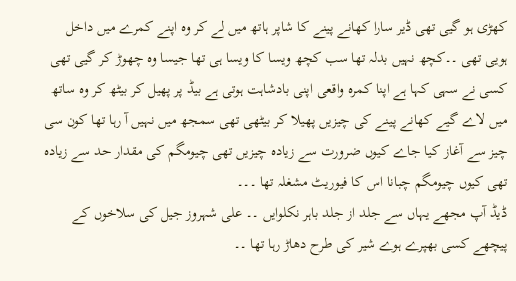کھڑی ہو گیی تھی ڈیر سارا کھانے پینے کا شاپر ہاتھ میں لے کر وہ اپنے کمرے میں داخل ہویی تھی ۔۔کچھ نہیں بدلہ تھا سب کچھ ویسا کا ویسا ہی تھا جیسا وہ چھوڑ کر گیی تھی کسی نے سہی کہا ہے اپنا کمرہ واقعی اپنی بادشاہت ہوتی ہے بیڈ پر پھیل کر بیٹھ کر وہ ساتھ میں لاے گیے کھانے پینے کی چیزیں پھیلا کر بیٹھی تھی سمجھ میں نہیں آ رہا تھا کون سی چیز سے آغاز کیا جاے کیوں ضرورت سے زیادہ چیزیں تھی چیومگم کی مقدار حد سے زیادہ تھی کیوں چیومگم چبانا اس کا فیوریٹ مشغلہ تھا ۔۔۔
ڈیڈ آپ مجھے یہاں سے جلد از جلد باہر نکلوایں ۔۔ علی شہروز جیل کی سلاخوں کے پیچھے کسی بھپرے ہوے شیر کی طرح دھاڑ رہا تھا ۔۔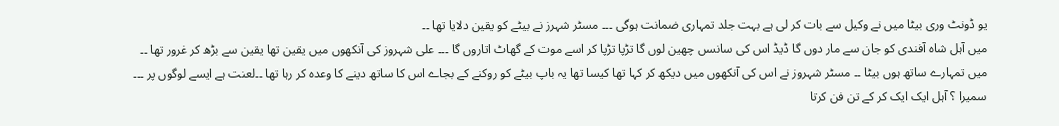یو ڈونٹ وری بیٹا میں نے وکیل سے بات کر لی ہے بہت جلد تمہاری ضمانت ہوگی ۔۔۔ مسٹر شہرز نے بیٹے کو یقین دلایا تھا ۔۔
میں آہل شاہ آفندی کو جان سے مار دوں گا ڈیڈ اس کی سانسں چھین لوں گا تڑپا تڑپا کر اسے موت کے گھاٹ اتاروں گا ۔۔۔ علی شہروز کی آنکھوں میں یقین تھا یقین سے بڑھ کر غرور تھا ۔۔
میں تمہارے ساتھ ہوں بیٹا ۔۔ مسٹر شہروز نے اس کی آنکھوں میں دیکھ کر کہا تھا کیسا تھا یہ باپ بیٹے کو روکنے کے بجاے اس کا ساتھ دینے کا وعدہ کر رہا تھا ۔۔لعنت ہے ایسے لوگوں پر ۔۔۔
سمیرا ؟ آہل ایک ایک کر کے تن فن کرتا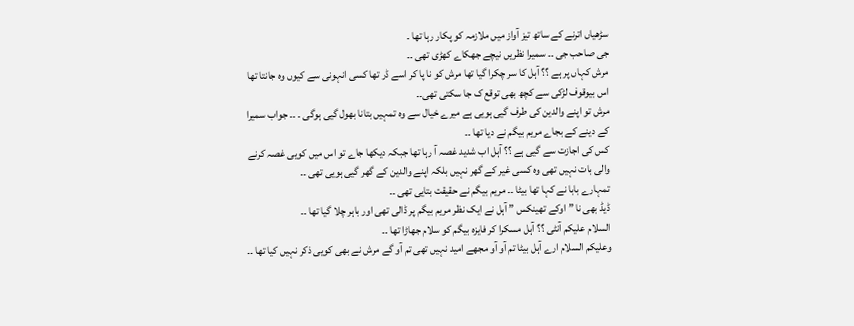سڑھیاں اترنے کے ساتھ تیز آواز میں ملازمہ کو پکار رہا تھا ۔
جی صاحب جی ۔۔ سمیرا نظریں نیچے جھکاے کھڑی تھی ۔۔
مرش کہاں پر ہے ؟؟ آہل کا سر چکرا گیا تھا مرش کو نا پا کر اسے ڈر تھا کسی انہونی سے کیوں وہ جانتا تھا اس بیوقوف لڑکی سے کچھ بھی توقع ک جا سکتی تھی۔۔
مرش تو اپنے والدین کی طرف گیی ہویی ہے میرے خیال سے وہ تمہیں بتانا بھول گیی ہوگی ۔ ۔۔ جواب سمیرا کے دینے کے بجاے مریم بیگم نے دیا تھا ۔۔
کس کی اجازت سے گیی ہے ؟؟ آہل اب شدید غصہ آ رہا تھا جبکہ دیکھا جاے تو اس میں کویی غصہ کرنے والی بات نہیں تھی وہ کسی غیر کے گھر نہیں بلکہ اپنے والدین کے گھر گیی ہویی تھی ۔۔
تمہارے بابا نے کہا تھا بیٹا ۔۔ مریم بیگم نے حقیقت بتایی تھی ۔۔
ڈیڈ بھی نا ” اوکے تھینکس ” آہل نے ایک نظر مریم بیگم پر ڈالی تھی اور باہر چلا گیا تھا ۔۔
السلام علیکم آنٹی ؟؟ آہل مسکرا کر فایزہ بیگم کو سلام جھاڑا تھا ۔۔
وعلیکم السلام ارے آہل بیٹا تم آو آو مجھے امید نہیں تھی تم آو گے مرش نے بھی کویی ذکر نہیں کیا تھا ۔۔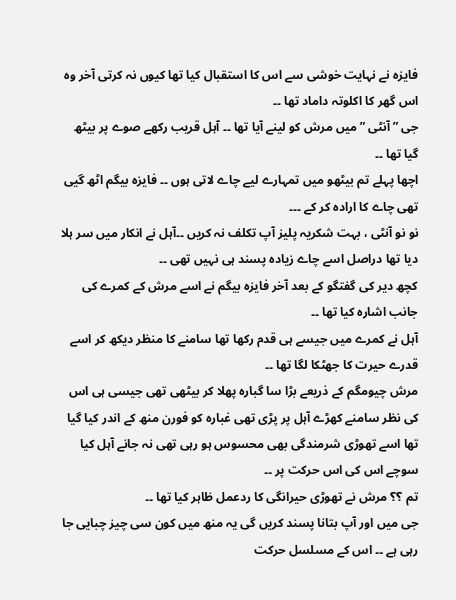فایزہ نے نہایت خوشی سے اس کا استقبال کیا تھا کیوں نہ کرتی آخر وہ اس گھر کا اکلوتہ داماد تھا ۔۔
جی ” آنٹی ” میں مرش کو لینے آیا تھا ۔۔ آہل قریب رکھے صوے پر بیٹھ گیا تھا ۔۔
اچھا پہلے تم بیٹھو میں تمہارے لیے چاے لاتی ہوں ۔۔ فایزہ بیگم اٹھ گیی تھی چاے کا ارادہ کر کے ۔۔۔
نو نو آنٹی ، بہت شکریہ پلیز آپ تکلف نہ کریں ۔۔آہل نے انکار میں سر ہلا دیا تھا دراصل اسے چاے زیادہ پسند ہی نہیں تھی ۔۔
کچھ دیر کی گفتگو کے بعد آخر فایزہ بیگم نے اسے مرش کے کمرے کی جانب اشارہ کیا تھا ۔۔
آہل نے کمرے میں جیسے ہی قدم رکھا تھا سامنے کا منظر دیکھ کر اسے قدرے حیرت کا جھٹکا لگا تھا ۔۔
مرش چیومگم کے ذریعے بڑا سا گبارہ پھلا کر بیٹھی تھی جیسی ہی اس کی نظر سامنے کھڑے آہل پر پڑی تھی غبارہ کو فورن منھ کے اندر کیا گیا تھا اسے تھوڑی شرمندگی بھی محسوس ہو رہی تھی نہ جانے آہل کیا سوچے اس کی اس حرکت پر ۔۔
تم ؟؟ مرش نے تھوڑی حیرانگی کا ردعمل ظاہر کیا تھا ۔۔
جی میں اور آپ بتانا پسند کریں گی یہ منھ میں کون سی چیز چبایی جا رہی ہے ۔۔ اس کے مسلسل حرکت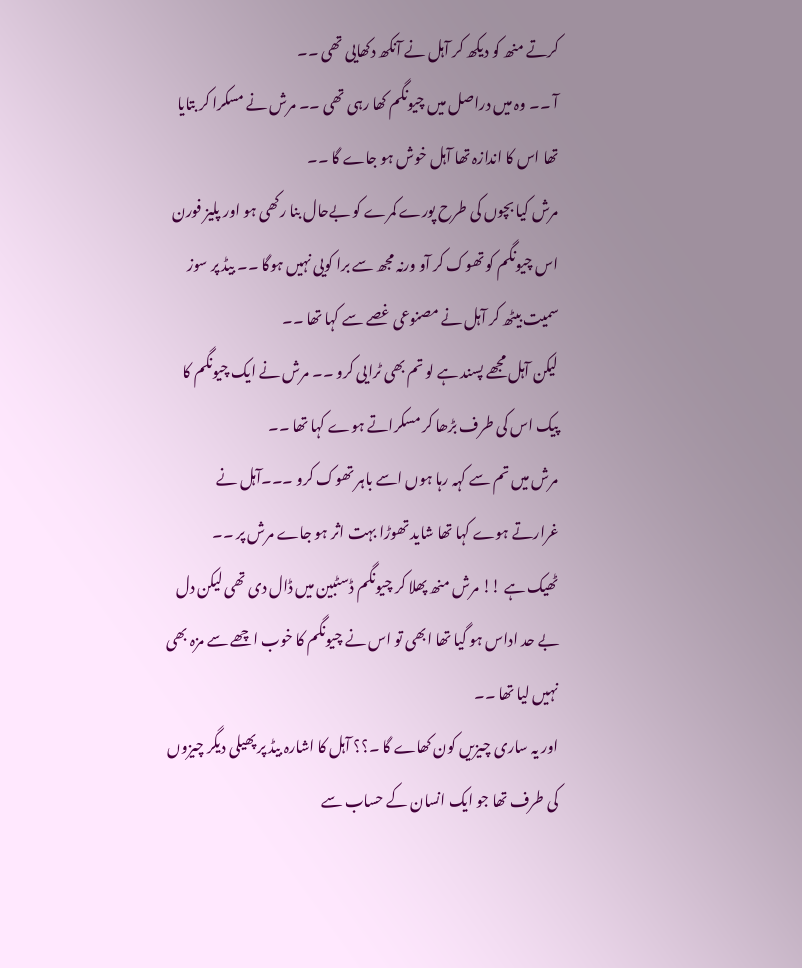کرتے منھ کو دیکھ کر آہل نے آنکھ دکھایی تھی ۔۔
آ ۔۔ وہ میں دراصل میں چیونگم کھا رہی تھی ۔۔ مرش نے مسکرا کر بتایا تھا اس کا اندازہ تھا آہل خوش ہو جاے گا ۔۔
مرش کیا بچوں کی طرح پورے کمرے کو بےحال بنا رکھی ہو اور پلیز فورن اس چیونگم کو تھوک کر آو ورنہ مجھ سے برا کویی نہیں ہوگا ۔۔ بیڈ پر سوز سمیت بیٹھ کر آہل نے مصنوعی غصے سے کہا تھا ۔۔
لیکن آہل مجھے پسند ہے لو تم بھی ٹرایی کرو ۔۔ مرش نے ایک چیونگم کا پیک اس کی طرف بڑھا کر مسکراتے ہوے کہا تھا ۔۔
مرش میں تم سے کہہ رہا ہوں اسے باہر تھوک کرو ۔۔۔آہل نے غرارتے ہوے کہا تھا شاید تھوڑا بہت اثر ہو جاے مرش پر ۔۔
ٹھیک ہے !! مرش منھ پھلا کر چیونگم ڈسٹبین میں ڈال دی تھی لیکن دل بے حد اداس ہو گیا تھا ابھی تو اس نے چیونگم کا خوب اچھے سے مزہ بھی نہیں لیا تھا ۔۔
اور یہ ساری چیزیں کون کھاے گا ۔؟؟ آہل کا اشارہ بیڈ پر پھیلی دیگر چیزوں کی طرف تھا جو ایک انسان کے حساب سے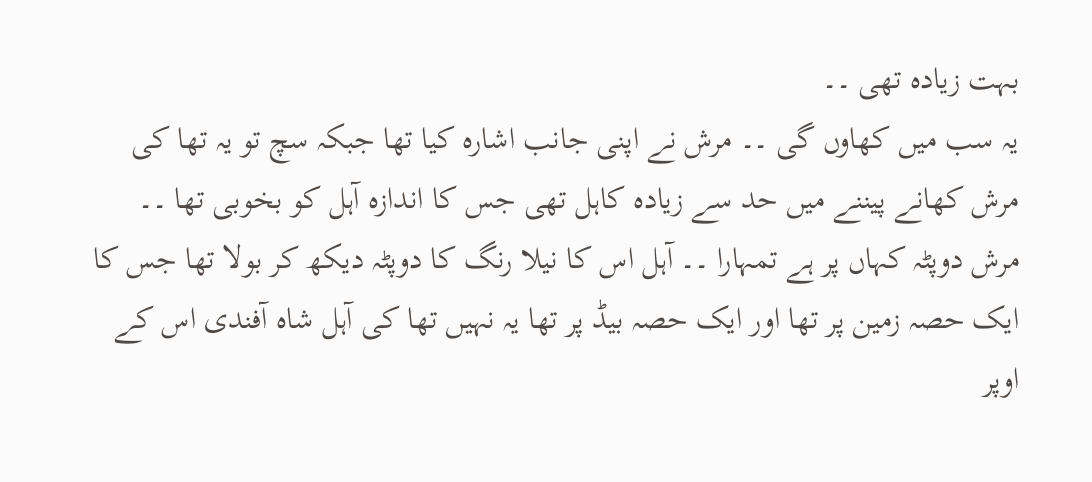بہت زیادہ تھی ۔۔
یہ سب میں کھاوں گی ۔۔ مرش نے اپنی جانب اشارہ کیا تھا جبکہ سچ تو یہ تھا کی مرش کھانے پیننے میں حد سے زیادہ کاہل تھی جس کا اندازہ آہل کو بخوبی تھا ۔۔
مرش دوپٹہ کہاں پر ہے تمہارا ۔۔ آہل اس کا نیلا رنگ کا دوپٹہ دیکھ کر بولا تھا جس کا ایک حصہ زمین پر تھا اور ایک حصہ بیڈ پر تھا یہ نہیں تھا کی آہل شاہ آفندی اس کے اوپر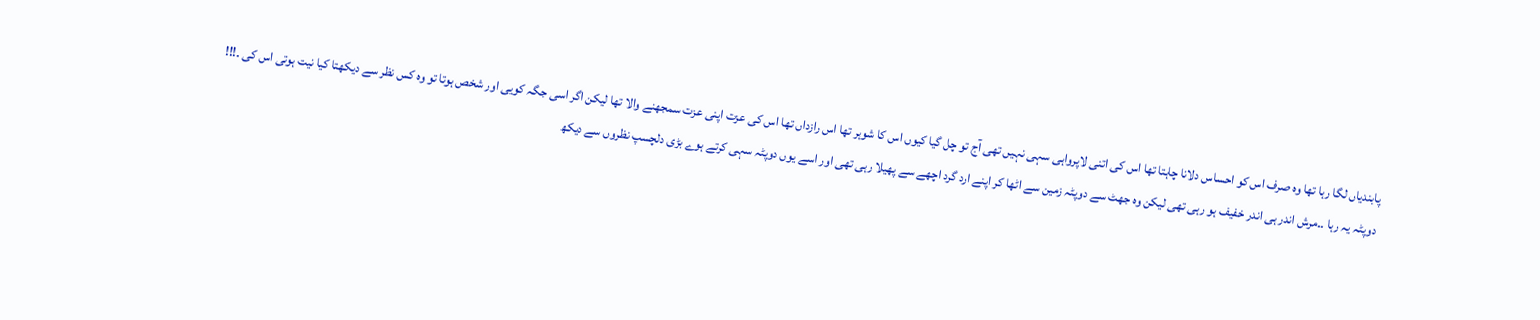پابندیاں لگا رہا تھا وہ صرف اس کو احساس دلانا چاہتا تھا اس کی اتنی لاپرواہی سہی نہیں تھی آج تو چل گیا کیوں اس کا شوہر تھا اس رازداں تھا اس کی عزت اپنی عزت سمجھنے والا تھا لیکن اگر اسی جگہ کویی اور شخص ہوتا تو وہ کس نظر سے دیکھتا کیا نیت ہوتی اس کی ۔!!!
دوپٹہ یہ رہا ۔۔مرش اندر ہی اندر خفیف ہو رہی تھی لیکن وہ جھٹ سے دوپٹہ زمین سے اٹھا کر اپنے ارد گرد اچھے سے پھیلا رہی تھی اور اسے یوں دوپٹہ سہی کرتے ہوے بڑی دلچسپ نظروں سے دیکھ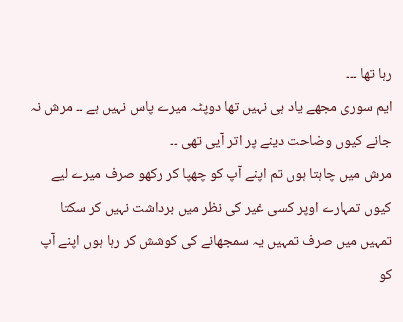رہا تھا ۔۔۔
ایم سوری مجھے یاد ہی نہیں تھا دوپٹہ میرے پاس نہیں ہے ۔۔ مرش نہ جانے کیوں وضاحت دینے پر اتر آیی تھی ۔۔
مرش میں چاہتا ہوں تم اپنے آپ کو چھپا کر رکھو صرف میرے لیے کیوں تمہارے اوپر کسی غیر کی نظر میں برداشت نہیں کر سکتا تمہیں میں صرف تمہیں یہ سمجھانے کی کوشش کر رہا ہوں اپنے آپ کو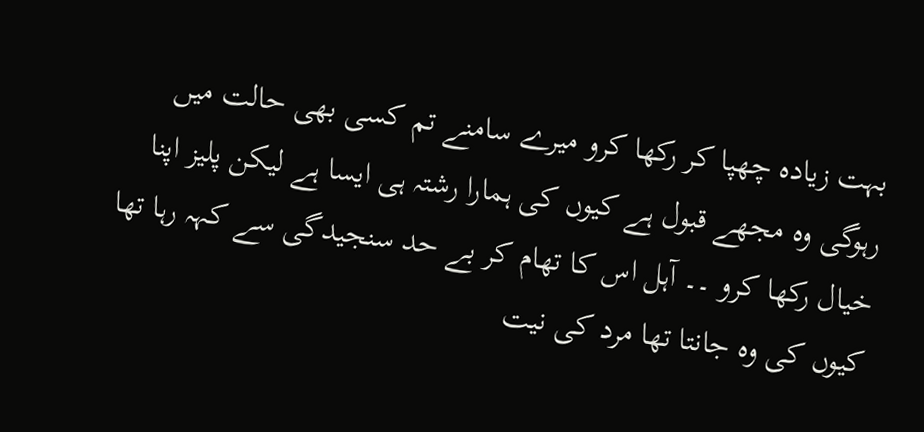بہت زیادہ چھپا کر رکھا کرو میرے سامنے تم کسی بھی حالت میں رہوگی وہ مجھے قبول ہے کیوں کی ہمارا رشتہ ہی ایسا ہے لیکن پلیز اپنا خیال رکھا کرو ۔۔ آہل اس کا تھام کر بے حد سنجیدگی سے کہہ رہا تھا کیوں کی وہ جانتا تھا مرد کی نیت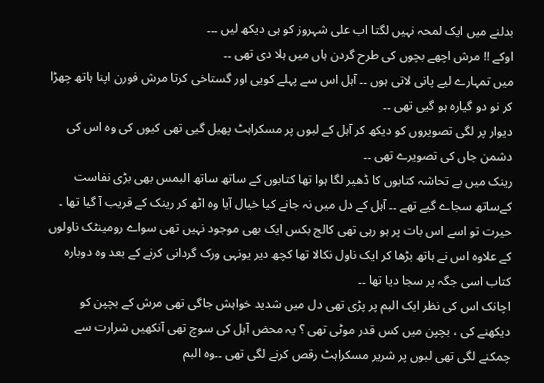بدلنے میں ایک لمحہ نہیں لگتا اب علی شہروز کو ہی دیکھ لیں ۔۔۔
اوکے !! مرش اچھے بچوں کی طرح گردن ہاں میں ہلا دی تھی ۔۔
میں تمہارے لیے پانی لاتی ہوں ۔۔ آہل اس سے پہلے کویی اور گستاخی کرتا مرش فورن اپنا ہاتھ چھڑا کر نو دو گیارہ ہو گیی تھی ۔۔
دیوار پر لگی تصویروں کو دیکھ کر آہل کے لبوں پر مسکراہٹ پھیل گیی تھی کیوں کی وہ اس کی دشمن جاں کی تصویرے تھی ۔۔
رینک میں بے تحاشہ کتابوں کا ڈھیر لگا ہوا تھا کتابوں کے ساتھ ساتھ البمس بھی بڑی نفاست کےساتھ سجاے گیے تھے ۔۔ آہل کے دل میں نہ جانے کیا خیال آیا وہ اٹھ کر رینک کے قریب آ گیا تھا ۔ حیرت تو اسے اس بات پر ہو رہی تھی کالج بکس ایک بھی موجود نہیں تھی سواے رومینٹک ناولوں کے علاوہ اس نے ہاتھ بڑھا کر ایک ناول نکالا تھا کچھ دیر یونہی ورک گردانی کرنے کے بعد وہ دوبارہ کتاب اسی جگہ پر سجا دیا تھا ۔۔
اچانک اس کی نظر ایک البم پر پڑی تھی دل میں شدید خواہش جاگی تھی مرش کے بچپن کو دیکھنے کی ، بچپن میں کس قدر موٹی تھی ؟ یہ محض آہل کی سوچ تھی آنکھیں شرارت سے چمکنے لگی تھی لبوں پر شریر مسکراہٹ رقص کرنے لگی تھی ۔۔وہ البم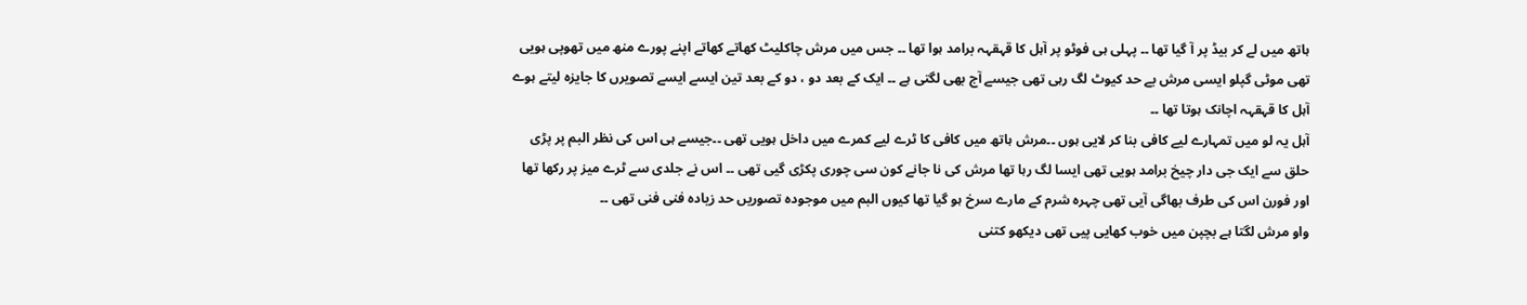ہاتھ میں لے کر بیڈ پر آ گیا تھا ۔۔ پہلی ہی فوٹو پر آہل کا قہقہہ برامد ہوا تھا ۔۔ جس میں مرش چاکلیٹ کھاتے کھاتے اپنے پورے منھ میں تھوپی ہویی تھی موٹی گپلو ایسی مرش بے حد کیوٹ لگ رہی تھی جیسے آج بھی لگتی ہے ۔۔ ایک کے بعد دو ، دو کے بعد تین ایسے ایسے تصویرں کا جایزہ لیتے ہوے آہل کا قہقہہ اچانک ہوتا تھا ۔۔
آہل یہ لو میں تمہارے لیے کافی بنا کر لایی ہوں ۔۔مرش ہاتھ میں کافی کا ٹرے لیے کمرے میں داخل ہویی تھی ۔۔جیسے ہی اس کی نظر البم پر پڑی حلق سے ایک جی دار چیخ برامد ہویی تھی ایسا لگ رہا تھا مرش کی نا جانے کون سی چوری پکڑی گیی تھی ۔۔ اس نے جلدی سے ٹرے میز پر رکھا تھا اور فورن اس کی طرف بھاگی آیی تھی چہرہ شرم کے مارے سرخ ہو گیا تھا کیوں البم میں موجودہ تصوریں حد زیادہ فنی فنی تھی ۔۔
واو مرش لگتا ہے بچپن میں خوب کھایی پیی تھی دیکھو کتنی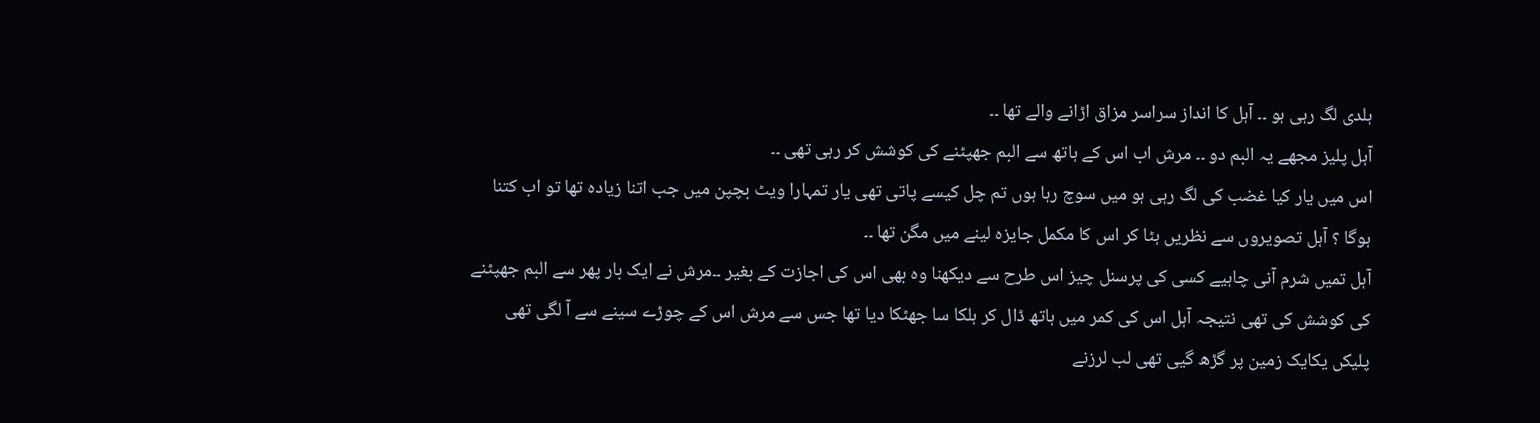ہلدی لگ رہی ہو ۔۔ آہل کا انداز سراسر مزاق اڑانے والے تھا ۔۔
آہل پلیز مجھے یہ البم دو ۔۔ مرش اب اس کے ہاتھ سے البم جھپٹنے کی کوشش کر رہی تھی ۔۔
اس میں یار کیا غضب کی لگ رہی ہو میں سوچ رہا ہوں تم چل کیسے پاتی تھی یار تمہارا ویٹ بچپن میں جب اتنا زیادہ تھا تو اب کتنا ہوگا ؟ آہل تصویروں سے نظریں ہٹا کر اس کا مکمل جایزہ لینے میں مگن تھا ۔۔
آہل تمیں شرم آنی چاہیے کسی کی پرسنل چیز اس طرح سے دیکھنا وہ بھی اس کی اجازت کے بغیر ۔۔مرش نے ایک بار پھر سے البم جھپٹنے کی کوشش کی تھی نتیجہ آہل اس کی کمر میں ہاتھ ڈال کر ہلکا سا جھٹکا دیا تھا جس سے مرش اس کے چوڑے سینے سے آ لگی تھی پلیکں یکایک زمین پر گڑھ گیی تھی لب لرزنے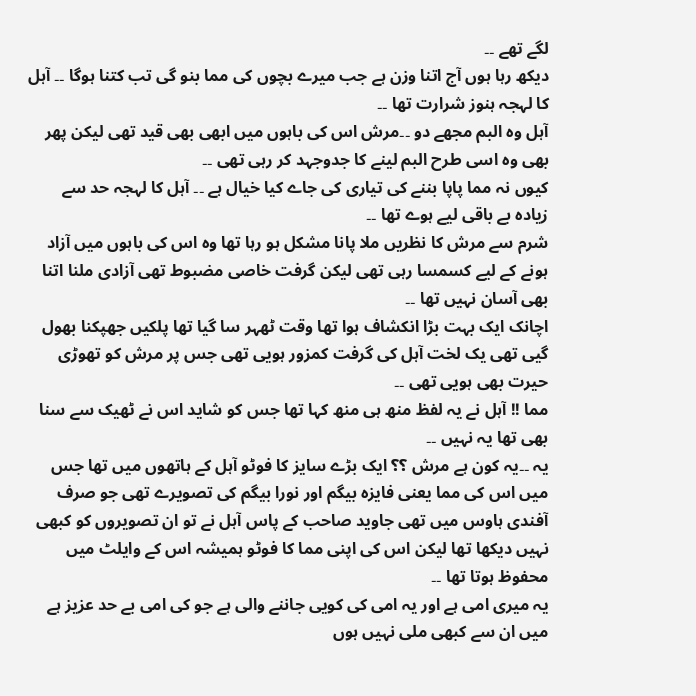لگے تھے ۔۔
دیکھ رہا ہوں آج اتنا وزن ہے جب میرے بچوں کی مما بنو گی تب کتنا ہوگا ۔۔ آہل کا لہجہ ہنوز شرارت تھا ۔۔
آہل وہ البم مجھے دو ۔۔مرش اس کی باہوں میں ابھی بھی قید تھی لیکن پھر بھی وہ اسی طرح البم لینے کا جدوجہد کر رہی تھی ۔۔
کیوں نہ مما پاپا بننے کی تیاری کی جاے کیا خیال ہے ۔۔ آہل کا لہجہ حد سے زیادہ بے باقی لیے ہوے تھا ۔۔
شرم سے مرش کا نظریں ملا پانا مشکل ہو رہا تھا وہ اس کی باہوں میں آزاد ہونے کے لیے کسمسا رہی تھی لیکن گرفت خاصی مضبوط تھی آزادی ملنا اتنا بھی آسان نہیں تھا ۔۔
اچانک ایک بہت بڑا انکشاف ہوا تھا وقت ٹھہر سا گیا تھا پلکیں جھپکنا بھول گیی تھی یک لخت آہل کی گرفت کمزور ہویی تھی جس پر مرش کو تھوڑی حیرت بھی ہویی تھی ۔۔
مما !! آہل نے یہ لفظ منھ ہی منھ کہا تھا جس کو شاید اس نے ٹھیک سے سنا بھی تھا یہ نہیں ۔۔
یہ ۔۔یہ کون ہے مرش ؟؟ ایک بڑے سایز کا فوٹو آہل کے ہاتھوں میں تھا جس میں اس کی مما یعنی فایزہ بیگم اور نورا بیگم کی تصویرے تھی جو صرف آفندی ہاوس میں تھی جاوید صاحب کے پاس آہل نے تو ان تصویروں کو کبھی نہیں دیکھا تھا لیکن اس کی اپنی مما کا فوٹو ہمیشہ اس کے وایلٹ میں محفوظ ہوتا تھا ۔۔
یہ میری امی ہے اور یہ امی کی کویی جاننے والی ہے جو کی امی بے حد عزیز ہے میں ان سے کبھی ملی نہیں ہوں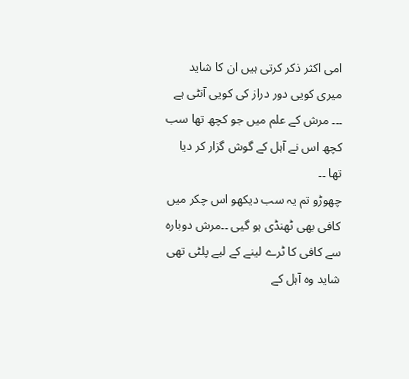امی اکثر ذکر کرتی ہیں ان کا شاید میری کویی دور دراز کی کویی آنٹی ہے ۔۔۔ مرش کے علم میں جو کچھ تھا سب کچھ اس نے آہل کے گوش گزار کر دیا تھا ۔۔
چھوڑو تم یہ سب دیکھو اس چکر میں کافی بھی ٹھنڈی ہو گیی ۔۔مرش دوبارہ سے کافی کا ٹرے لینے کے لیے پلٹی تھی شاید وہ آہل کے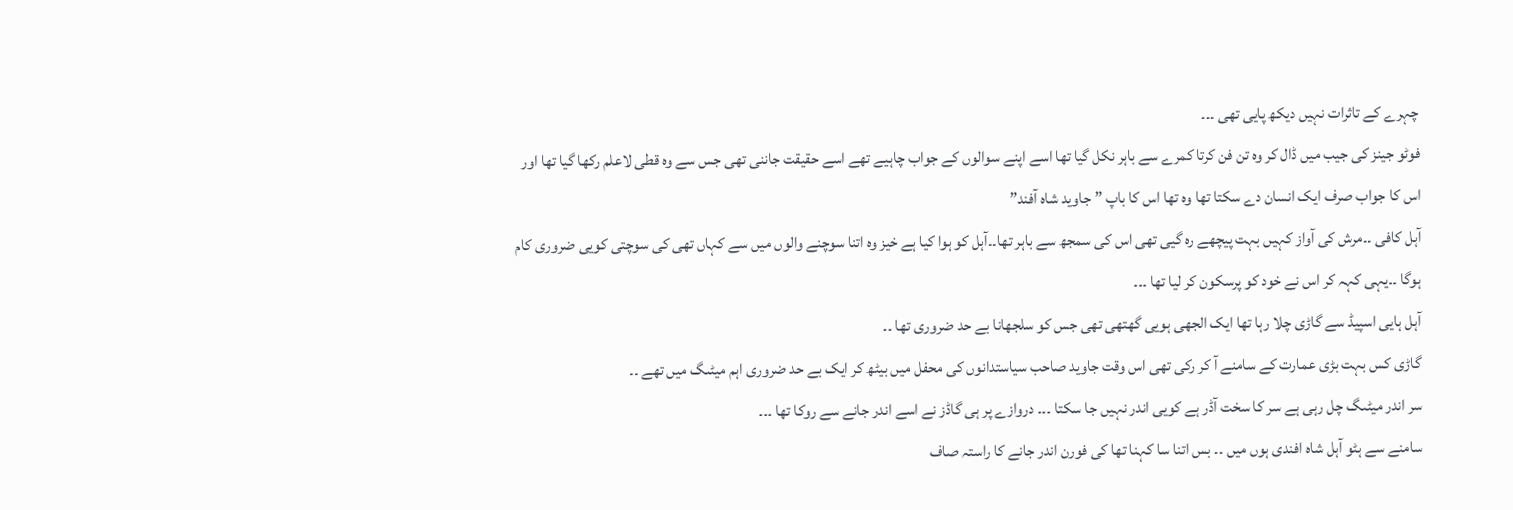چہرے کے تاثرات نہیں دیکھ پایی تھی ۔۔۔
فوٹو جینز کی جیب میں ڈال کر وہ تن فن کرتا کمرے سے باہر نکل گیا تھا اسے اپنے سوالوں کے جواب چاہیے تھے اسے حقیقت جاننی تھی جس سے وہ قطی لاعلم رکھا گیا تھا اور اس کا جواب صرف ایک انسان دے سکتا تھا وہ تھا اس کا باپ ” جاوید شاہ آفند”
آہل کافی ۔۔مرش کی آواز کہیں بہت پیچھے رہ گیی تھی اس کی سمجھ سے باہر تھا۔۔آہل کو ہوا کیا ہے خیز وہ اتنا سوچنے والوں میں سے کہاں تھی کی سوچتی کویی ضروری کام ہوگا ۔۔یہی کہہ کر اس نے خود کو پرسکون کر لیا تھا ۔۔۔
آہل ہایی اسپیڈ سے گاڑی چلا رہا تھا ایک الجھی ہویی گھتھی تھی جس کو سلجھانا بے حد ضروری تھا ۔۔
گاڑی کس بہت بڑی عمارت کے سامنے آ کر رکی تھی اس وقت جاوید صاحب سیاستدانوں کی محفل میں بیٹھ کر ایک بے حد ضروری اہم میٹںگ میں تھے ۔۔
سر اندر میٹںگ چل رہی ہے سر کا سخت آڈر ہے کویی اندر نہیں جا سکتا ۔۔۔ دروازے پر ہی گاڈز نے اسے اندر جانے سے روکا تھا ۔۔۔
سامنے سے ہٹو آہل شاہ افندی ہوں میں ۔۔ بس اتنا سا کہنا تھا کی فورن اندر جانے کا راستہ صاف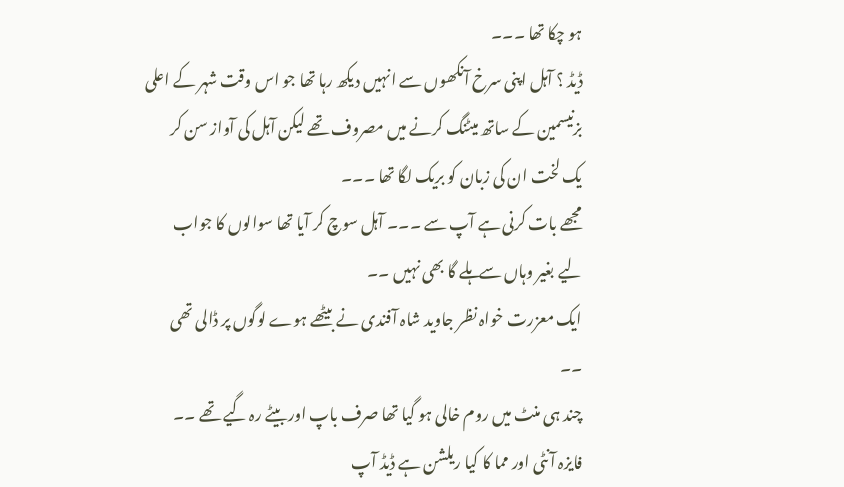ہو چکا تھا ۔۔۔
ڈیڈ ؟ آہل اپنی سرخ آنکھوں سے انہیں دیکھ رہا تھا جو اس وقت شہر کے اعلی بزنیسمین کے ساتھ میٹنگ کرنے میں مصروف تھے لیکن آہل کی آواز سن کر یک لخت ان کی زبان کو بریک لگا تھا ۔۔۔
مجھے بات کرنی ہے آپ سے ۔۔۔ آہل سوچ کر آیا تھا سوالوں کا جواب لیے بغیر وہاں سے ہلے گا بھی نہیں ۔۔
ایک معزرت خواہ نظر جاوید شاہ آفندی نے بیٹھے ہوے لوگوں پر ڈالی تھی ۔۔
چند ہی منٹ میں روم خالی ہو گیا تھا صرف باپ اور بیٹے رہ گیے تھے ۔۔
فایزہ آنٹی اور مما کا کیا ریلشن ہے ڈیڈ آپ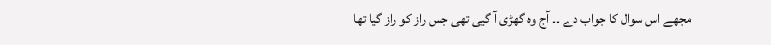مجھے اس سوال کا جواب دے ۔۔ آج وہ گھڑی آ گیی تھی جس راز کو راز گیا تھا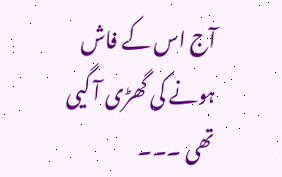آج اس کے فاش ہونے کی گھڑی آ گیی تھی ۔۔۔